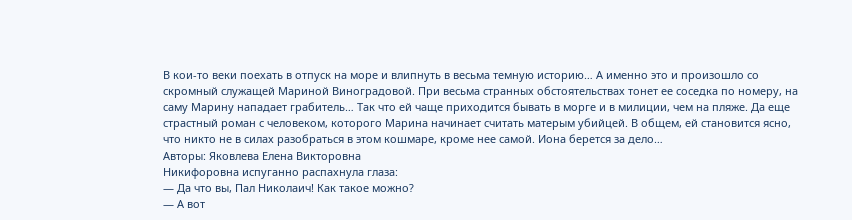В кои-то веки поехать в отпуск на море и влипнуть в весьма темную историю… А именно это и произошло со скромный служащей Мариной Виноградовой. При весьма странных обстоятельствах тонет ее соседка по номеру, на саму Марину нападает грабитель… Так что ей чаще приходится бывать в морге и в милиции, чем на пляже. Да еще страстный роман с человеком, которого Марина начинает считать матерым убийцей. В общем, ей становится ясно, что никто не в силах разобраться в этом кошмаре, кроме нее самой. Иона берется за дело…
Авторы: Яковлева Елена Викторовна
Никифоровна испуганно распахнула глаза:
— Да что вы, Пал Николаич! Как такое можно?
— А вот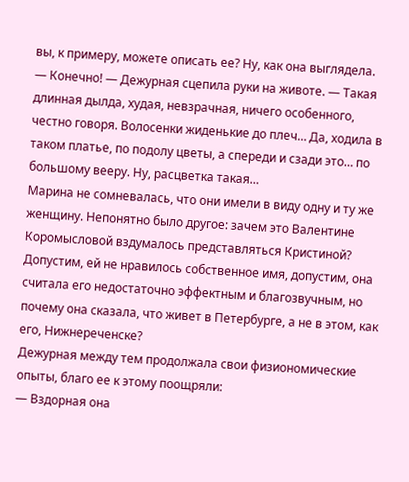вы, к примеру, можете описать ее? Ну, как она выглядела.
— Конечно! — Дежурная сцепила руки на животе. — Такая длинная дылда, худая, невзрачная, ничего особенного, честно говоря. Волосенки жиденькие до плеч… Да, ходила в таком платье, по подолу цветы, а спереди и сзади это… по большому вееру. Ну, расцветка такая…
Марина не сомневалась, что они имели в виду одну и ту же женщину. Непонятно было другое: зачем это Валентине Коромысловой вздумалось представляться Кристиной? Допустим, ей не нравилось собственное имя, допустим, она считала его недостаточно эффектным и благозвучным, но почему она сказала, что живет в Петербурге, а не в этом, как его, Нижнереченске?
Дежурная между тем продолжала свои физиономические опыты, благо ее к этому поощряли:
— Вздорная она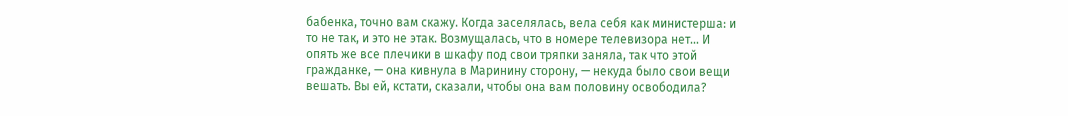бабенка, точно вам скажу. Когда заселялась, вела себя как министерша: и то не так, и это не этак. Возмущалась, что в номере телевизора нет… И опять же все плечики в шкафу под свои тряпки заняла, так что этой гражданке, — она кивнула в Маринину сторону, — некуда было свои вещи вешать. Вы ей, кстати, сказали, чтобы она вам половину освободила?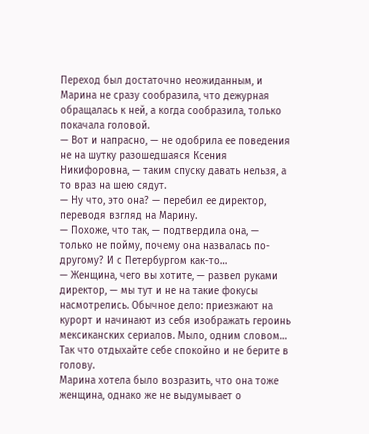Переход был достаточно неожиданным, и Марина не сразу сообразила, что дежурная обращалась к ней, а когда сообразила, только покачала головой.
— Вот и напрасно, — не одобрила ее поведения не на шутку разошедшаяся Ксения Никифоровна, — таким спуску давать нельзя, а то враз на шею сядут.
— Ну что, это она? — перебил ее директор, переводя взгляд на Марину.
— Похоже, что так, — подтвердила она, — только не пойму, почему она назвалась по-другому? И с Петербургом как-то…
— Женщина, чего вы хотите, — развел руками директор, — мы тут и не на такие фокусы насмотрелись. Обычное дело: приезжают на курорт и начинают из себя изображать героинь мексиканских сериалов. Мыло, одним словом… Так что отдыхайте себе спокойно и не берите в голову.
Марина хотела было возразить, что она тоже женщина, однако же не выдумывает о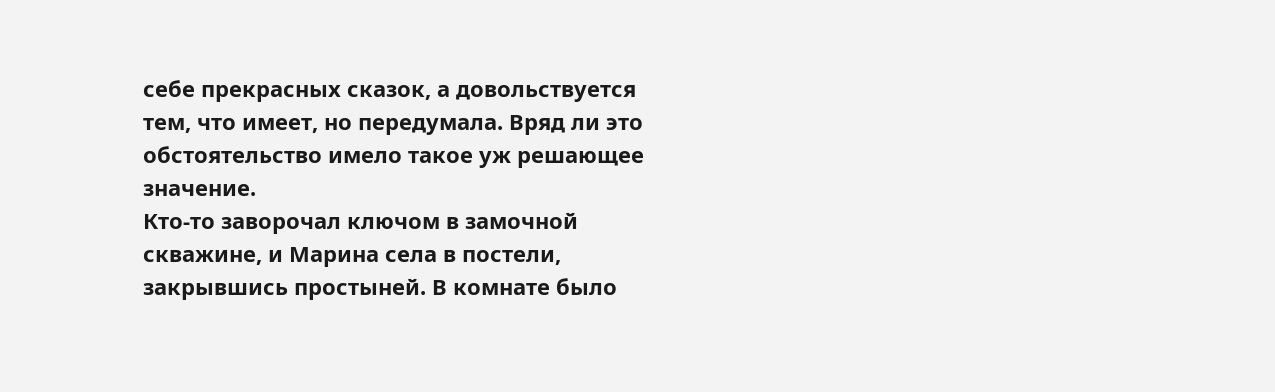себе прекрасных сказок, а довольствуется тем, что имеет, но передумала. Вряд ли это обстоятельство имело такое уж решающее значение.
Кто-то заворочал ключом в замочной скважине, и Марина села в постели, закрывшись простыней. В комнате было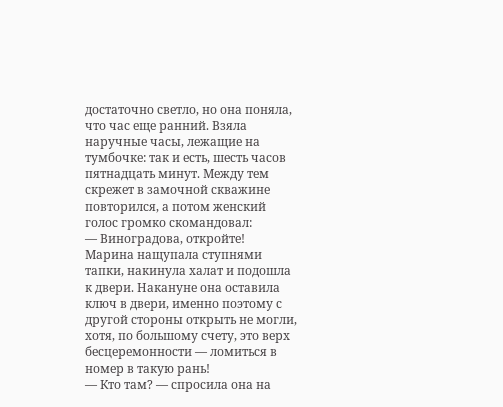достаточно светло, но она поняла, что час еще ранний. Взяла наручные часы, лежащие на тумбочке: так и есть, шесть часов пятнадцать минут. Между тем скрежет в замочной скважине повторился, а потом женский голос громко скомандовал:
— Виноградова, откройте!
Марина нащупала ступнями тапки, накинула халат и подошла к двери. Накануне она оставила ключ в двери, именно поэтому с другой стороны открыть не могли, хотя, по большому счету, это верх бесцеремонности — ломиться в номер в такую рань!
— Кто там? — спросила она на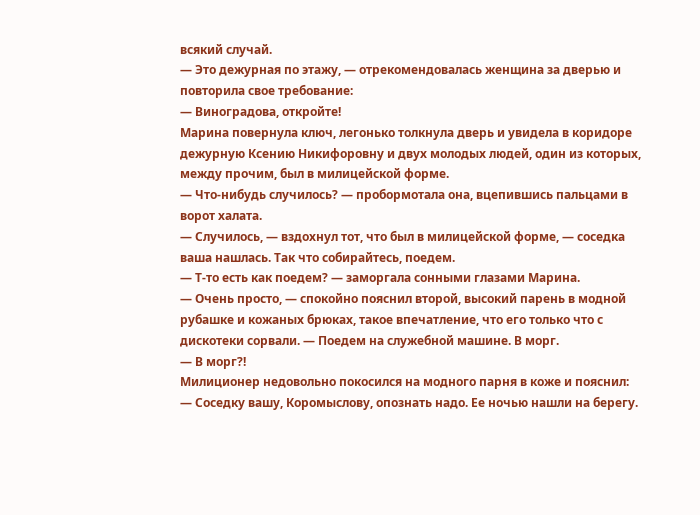всякий случай.
— Это дежурная по этажу, — отрекомендовалась женщина за дверью и повторила свое требование:
— Виноградова, откройте!
Марина повернула ключ, легонько толкнула дверь и увидела в коридоре дежурную Ксению Никифоровну и двух молодых людей, один из которых, между прочим, был в милицейской форме.
— Что-нибудь случилось? — пробормотала она, вцепившись пальцами в ворот халата.
— Случилось, — вздохнул тот, что был в милицейской форме, — соседка ваша нашлась. Так что собирайтесь, поедем.
— Т-то есть как поедем? — заморгала сонными глазами Марина.
— Очень просто, — спокойно пояснил второй, высокий парень в модной рубашке и кожаных брюках, такое впечатление, что его только что с дискотеки сорвали. — Поедем на служебной машине. В морг.
— В морг?!
Милиционер недовольно покосился на модного парня в коже и пояснил:
— Соседку вашу, Коромыслову, опознать надо. Ее ночью нашли на берегу.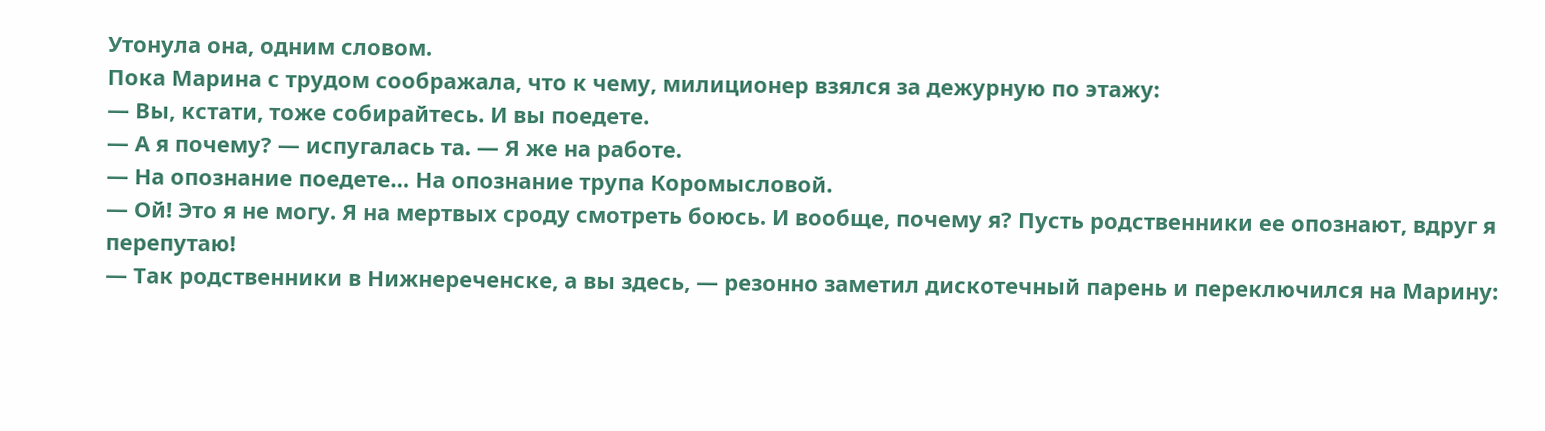Утонула она, одним словом.
Пока Марина с трудом соображала, что к чему, милиционер взялся за дежурную по этажу:
— Вы, кстати, тоже собирайтесь. И вы поедете.
— А я почему? — испугалась та. — Я же на работе.
— На опознание поедете… На опознание трупа Коромысловой.
— Ой! Это я не могу. Я на мертвых сроду смотреть боюсь. И вообще, почему я? Пусть родственники ее опознают, вдруг я перепутаю!
— Так родственники в Нижнереченске, а вы здесь, — резонно заметил дискотечный парень и переключился на Марину: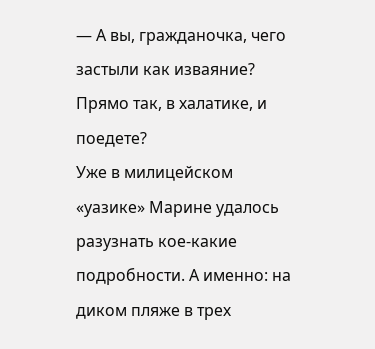— А вы, гражданочка, чего застыли как изваяние? Прямо так, в халатике, и поедете?
Уже в милицейском «уазике» Марине удалось разузнать кое-какие подробности. А именно: на диком пляже в трех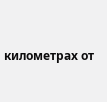километрах от